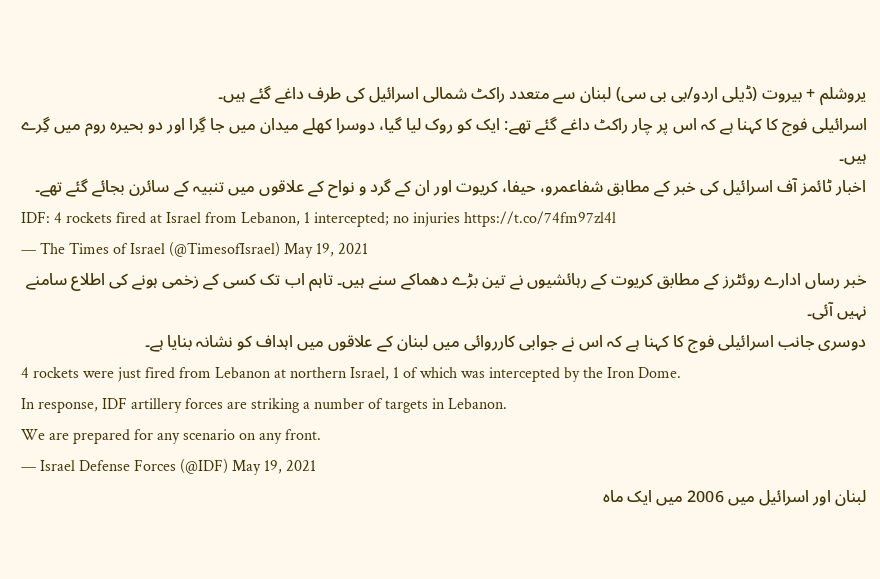یروشلم + بیروت (ڈیلی اردو/بی بی سی) لبنان سے متعدد راکٹ شمالی اسرائیل کی طرف داغے گئے ہیں۔
اسرائیلی فوج کا کہنا ہے کہ اس پر چار راکٹ داغے گئے تھے: ایک کو روک لیا گیا، دوسرا کھلے میدان میں جا گِرا اور دو بحیرہ روم میں گِرے ہیں۔
اخبار ٹائمز آف اسرائیل کی خبر کے مطابق شفاعمرو، حيفا، كريوت اور ان کے گرد و نواح کے علاقوں میں تنبیہ کے سائرن بجائے گئے تھے۔
IDF: 4 rockets fired at Israel from Lebanon, 1 intercepted; no injuries https://t.co/74fm97zl4l
— The Times of Israel (@TimesofIsrael) May 19, 2021
خبر رساں ادارے روئٹرز کے مطابق كريوت کے رہائشیوں نے تین بڑے دھماکے سنے ہیں۔ تاہم اب تک کسی کے زخمی ہونے کی اطلاع سامنے نہیں آئی۔
دوسری جانب اسرائیلی فوج کا کہنا ہے کہ اس نے جوابی کارروائی میں لبنان کے علاقوں میں اہداف کو نشانہ بنایا ہے۔
4 rockets were just fired from Lebanon at northern Israel, 1 of which was intercepted by the Iron Dome.
In response, IDF artillery forces are striking a number of targets in Lebanon.
We are prepared for any scenario on any front.
— Israel Defense Forces (@IDF) May 19, 2021
لبنان اور اسرائیل میں 2006 میں ایک ماہ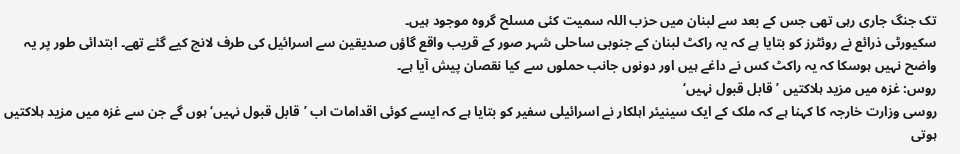تک جنگ جاری رہی تھی جس کے بعد سے لبنان میں حزب اللہ سمیت کئی مسلح گروہ موجود ہیں۔
سکیورٹی ذرائع نے روئٹرز کو بتایا ہے کہ یہ راکٹ لبنان کے جنوبی ساحلی شہر صور کے قریب واقع گاؤں صديقين سے اسرائیل کی طرف لانچ کیے گئے تھے۔ ابتدائی طور پر یہ واضح نہیں ہوسکا کہ یہ راکٹ کس نے داغے ہیں اور دونوں جانب حملوں سے کیا نقصان پیش آیا ہے۔
روس: غزہ میں مزید ہلاکتیں ’قابل قبول نہیں‘
روسی وزارت خارجہ کا کہنا ہے کہ ملک کے ایک سینیئر اہلکار نے اسرائیلی سفیر کو بتایا ہے کہ ایسے کوئی اقدامات اب ’قابل قبول نہیں‘ ہوں گے جن سے غزہ میں مزید ہلاکتیں ہوتی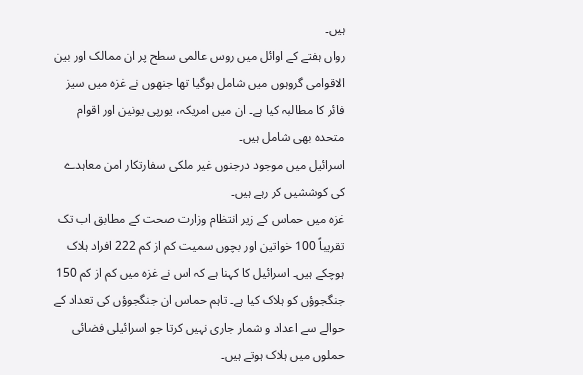ہیں۔
رواں ہفتے کے اوائل میں روس عالمی سطح پر ان ممالک اور بین الاقوامی گروہوں میں شامل ہوگیا تھا جنھوں نے غزہ میں سیز فائر کا مطالبہ کیا ہے۔ ان میں امریکہ، یورپی یونین اور اقوام متحدہ بھی شامل ہیں۔
اسرائیل میں موجود درجنوں غیر ملکی سفارتکار امن معاہدے کی کوششیں کر رہے ہیں۔
غزہ میں حماس کے زیر انتظام وزارت صحت کے مطابق اب تک تقریباً 100 خواتین اور بچوں سمیت کم از کم 222 افراد ہلاک ہوچکے ہیں۔ اسرائیل کا کہنا ہے کہ اس نے غزہ میں کم از کم 150 جنگجوؤں کو ہلاک کیا ہے۔ تاہم حماس ان جنگجوؤں کی تعداد کے حوالے سے اعداد و شمار جاری نہیں کرتا جو اسرائیلی فضائی حملوں میں ہلاک ہوتے ہیں۔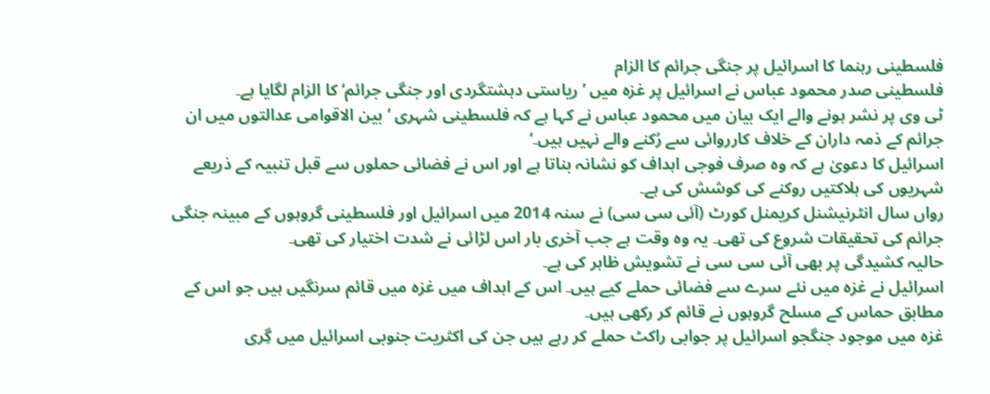فلسطینی رہنما کا اسرائیل پر جنگی جرائم کا الزام
فلسطینی صدر محمود عباس نے اسرائیل پر غزہ میں ’ریاستی دہشتگردی اور جنگی جرائم‘ کا الزام لگایا ہے۔
ٹی وی پر نشر ہونے والے ایک بیان میں محمود عباس نے کہا ہے کہ فلسطینی شہری ’بین الاقوامی عدالتوں میں ان جرائم کے ذمہ داران کے خلاف کارروائی سے رُکنے والے نہیں ہیں۔‘
اسرائیل کا دعویٰ ہے کہ وہ صرف فوجی اہداف کو نشانہ بناتا ہے اور اس نے فضائی حملوں سے قبل تنبیہ کے ذریعے شہریوں کی ہلاکتیں روکنے کی کوشش کی ہے۔
رواں سال انٹرنیشنل کریمنل کورٹ (آئی سی سی) نے سنہ 2014 میں اسرائیل اور فلسطینی گروہوں کے مبینہ جنگی جرائم کی تحقیقات شروع کی تھی۔ یہ وہ وقت ہے جب آخری بار اس لڑائی نے شدت اختیار کی تھی۔
حالیہ کشیدگی پر بھی آئی سی سی نے تشویش ظاہر کی ہے۔
اسرائیل نے غزہ میں نئے سرے سے فضائی حملے کیے ہیں۔ اس کے اہداف میں غزہ میں قائم سرنگیں ہیں جو اس کے مطابق حماس کے مسلح گروہوں نے قائم کر رکھی ہیں۔
غزہ میں موجود جنگجو اسرائیل پر جوابی راکٹ حملے کر رہے ہیں جن کی اکثریت جنوبی اسرائیل میں گِری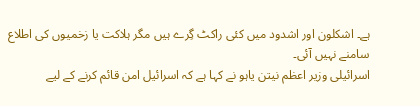ہے۔ اشكلون اور اشدود میں کئی راکٹ گِرے ہیں مگر ہلاکت یا زخمیوں کی اطلاع سامنے نہیں آئی۔
اسرائیلی وزیر اعظم نیتن یاہو نے کہا ہے کہ اسرائیل امن قائم کرنے کے لیے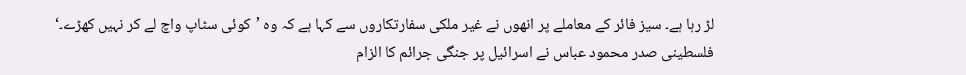لڑ رہا ہے۔ سیز فائر کے معاملے پر انھوں نے غیر ملکی سفارتکاروں سے کہا ہے کہ وہ ’کوئی سٹاپ واچ لے کر نہیں کھڑے۔‘
فلسطینی صدر محمود عباس نے اسرائیل پر جنگی جرائم کا الزام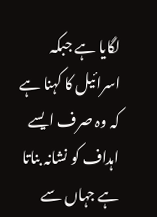لگایا ہے جبکہ اسرائیل کا کہنا ہے کہ وہ صرف ایسے اہداف کو نشانہ بناتا ہے جہاں سے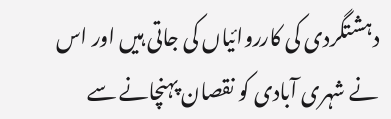دہشتگردی کی کارروائیاں کی جاتی ہیں اور اس نے شہری آبادی کو نقصان پہنچانے سے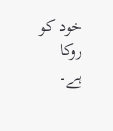خود کو روکا ہے۔